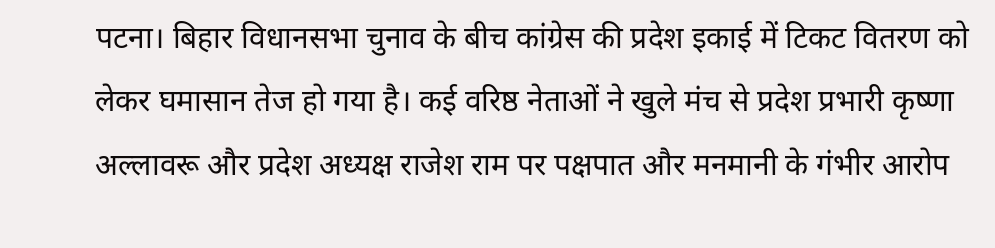पटना। बिहार विधानसभा चुनाव के बीच कांग्रेस की प्रदेश इकाई में टिकट वितरण को लेकर घमासान तेज हो गया है। कई वरिष्ठ नेताओं ने खुले मंच से प्रदेश प्रभारी कृष्णा अल्लावरू और प्रदेश अध्यक्ष राजेश राम पर पक्षपात और मनमानी के गंभीर आरोप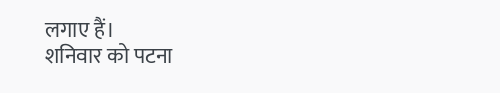लगाए हैं।
शनिवार को पटना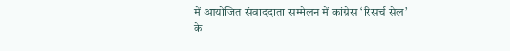में आयोजित संवाददाता सम्मेलन में कांग्रेस ‘रिसर्च सेल’ के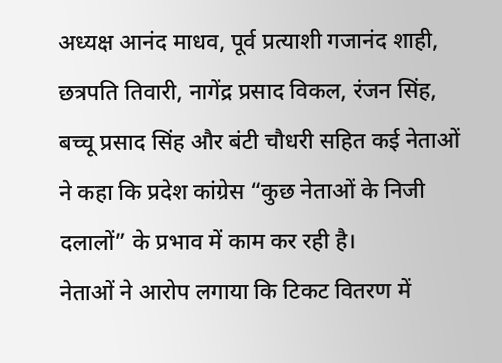अध्यक्ष आनंद माधव, पूर्व प्रत्याशी गजानंद शाही, छत्रपति तिवारी, नागेंद्र प्रसाद विकल, रंजन सिंह, बच्चू प्रसाद सिंह और बंटी चौधरी सहित कई नेताओं ने कहा कि प्रदेश कांग्रेस “कुछ नेताओं के निजी दलालों” के प्रभाव में काम कर रही है।
नेताओं ने आरोप लगाया कि टिकट वितरण में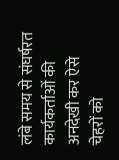लंबे समय से संघर्षरत कार्यकर्ताओं की अनदेखी कर ऐसे चेहरों को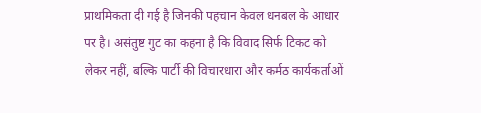प्राथमिकता दी गई है जिनकी पहचान केवल धनबल के आधार पर है। असंतुष्ट गुट का कहना है कि विवाद सिर्फ टिकट को लेकर नहीं, बल्कि पार्टी की विचारधारा और कर्मठ कार्यकर्ताओं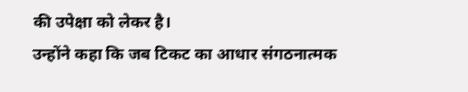की उपेक्षा को लेकर है।
उन्होंने कहा कि जब टिकट का आधार संगठनात्मक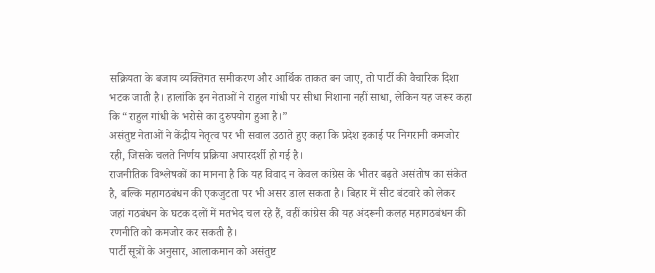सक्रियता के बजाय व्यक्तिगत समीकरण और आर्थिक ताकत बन जाए, तो पार्टी की वैचारिक दिशा भटक जाती है। हालांकि इन नेताओं ने राहुल गांधी पर सीधा निशाना नहीं साधा, लेकिन यह जरूर कहा कि “राहुल गांधी के भरोसे का दुरुपयोग हुआ है।”
असंतुष्ट नेताओं ने केंद्रीय नेतृत्व पर भी सवाल उठाते हुए कहा कि प्रदेश इकाई पर निगरानी कमजोर रही, जिसके चलते निर्णय प्रक्रिया अपारदर्शी हो गई है।
राजनीतिक विश्लेषकों का मानना है कि यह विवाद न केवल कांग्रेस के भीतर बढ़ते असंतोष का संकेत है, बल्कि महागठबंधन की एकजुटता पर भी असर डाल सकता है। बिहार में सीट बंटवारे को लेकर जहां गठबंधन के घटक दलों में मतभेद चल रहे हैं, वहीं कांग्रेस की यह अंदरूनी कलह महागठबंधन की रणनीति को कमजोर कर सकती है।
पार्टी सूत्रों के अनुसार, आलाकमान को असंतुष्ट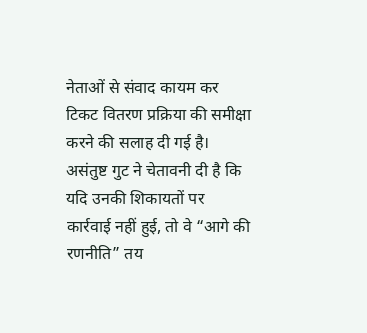नेताओं से संवाद कायम कर टिकट वितरण प्रक्रिया की समीक्षा करने की सलाह दी गई है। असंतुष्ट गुट ने चेतावनी दी है कि यदि उनकी शिकायतों पर कार्रवाई नहीं हुई, तो वे “आगे की रणनीति” तय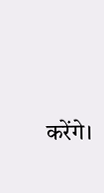करेंगे।